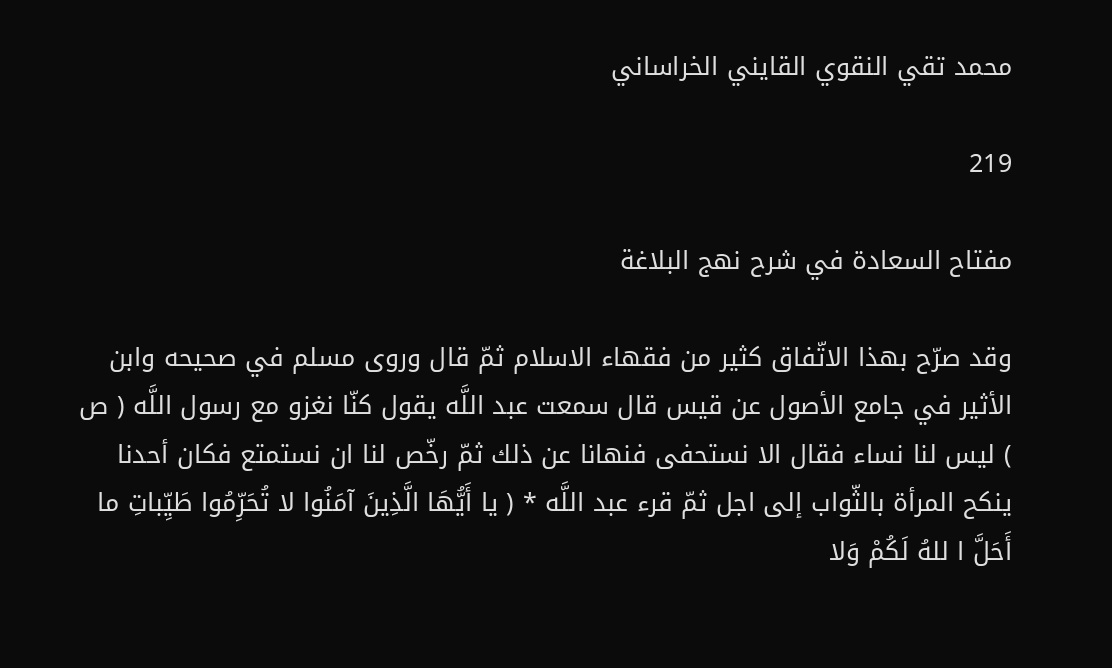محمد تقي النقوي القايني الخراساني

219

مفتاح السعادة في شرح نهج البلاغة

وقد صرّح بهذا الاتّفاق كثير من فقهاء الاسلام ثمّ قال وروى مسلم في صحيحه وابن الأثير في جامع الأصول عن قيس قال سمعت عبد اللَّه يقول كنّا نغزو مع رسول اللَّه ( ص ) ليس لنا نساء فقال الا نستحفى فنهانا عن ذلك ثمّ رخّص لنا ان نستمتع فكان أحدنا ينكح المرأة بالثّواب إلى اجل ثمّ قرء عبد اللَّه * ( يا أَيُّهَا الَّذِينَ آمَنُوا لا تُحَرِّمُوا طَيِّباتِ ما أَحَلَّ ا للهُ لَكُمْ وَلا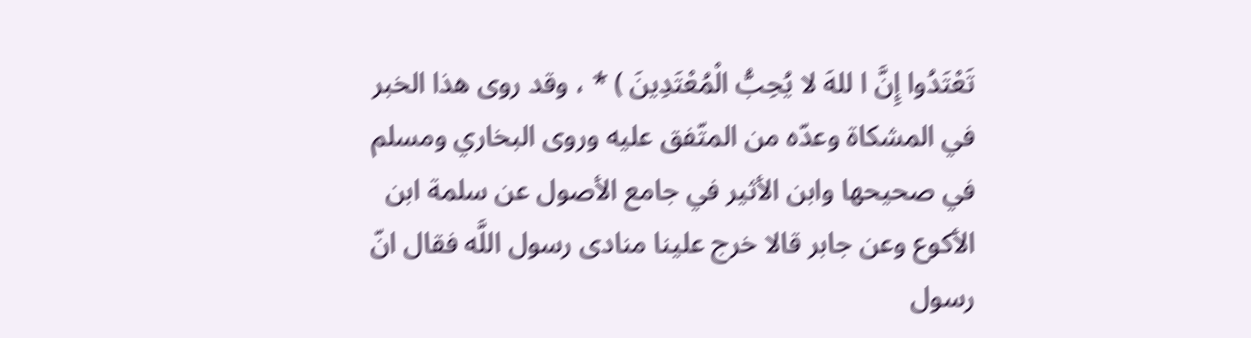تَعْتَدُوا إِنَّ ا للهَ لا يُحِبُّ الْمُعْتَدِينَ ) * ، وقد روى هذا الخبر في المشكاة وعدّه من المتّفق عليه وروى البخاري ومسلم في صحيحها وابن الأثير في جامع الأصول عن سلمة ابن الأكوع وعن جابر قالا خرج علينا منادى رسول اللَّه فقال انّ رسول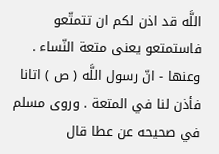اللَّه قد اذن لكم ان تتمتّعو فاستمتعو يعنى متعة النّساء . وعنها - انّ رسول اللَّه ( ص ) اتانا فأذن لنا في المتعة . وروى مسلم في صحيحه عن عطا قال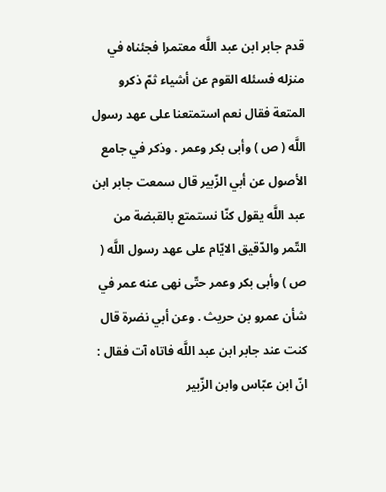قدم جابر ابن عبد اللَّه معتمرا فجئناه في منزله فسئله القوم عن أشياء ثمّ ذكرو المتعة فقال نعم استمتعنا على عهد رسول اللَّه ( ص ) وأبى بكر وعمر . وذكر في جامع الأصول عن أبي الزّبير قال سمعت جابر ابن عبد اللَّه يقول كنّا نستمتع بالقبضة من التّمر والدّقيق الايّام على عهد رسول اللَّه ( ص ) وأبى بكر وعمر حتّى نهى عنه عمر في شأن عمرو بن حريث . وعن أبي نضرة قال كنت عند جابر ابن عبد اللَّه فاتاه آت فقال : انّ ابن عبّاس وابن الزّبير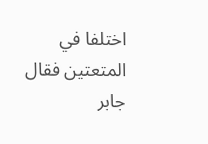اختلفا في المتعتين فقال جابر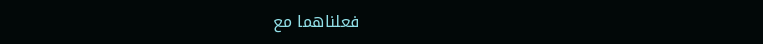فعلناهما مع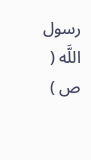رسول اللَّه ( ص )